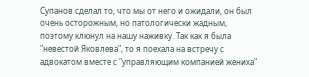Супанов сделал то, что мы от него и ожидали, он был очень осторожным, но патологически жадным, поэтому клюнул на нашу наживку. Так как я была "невестой Яковлева", то я поехала на встречу с адвокатом вместе с "управляющим компанией жениха"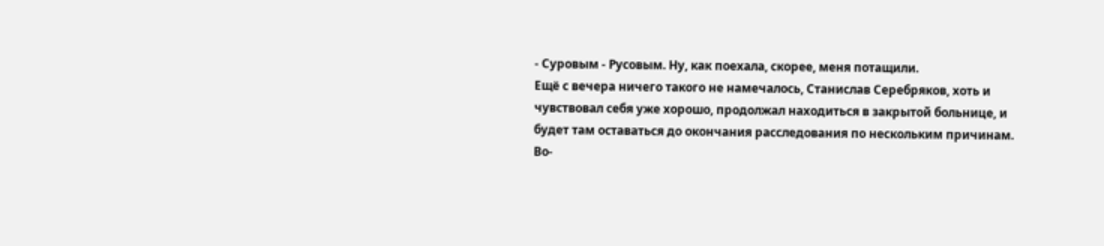- Суровым - Русовым. Ну, как поехала, скорее, меня потащили.
Ещё с вечера ничего такого не намечалось, Станислав Серебряков, хоть и чувствовал себя уже хорошо, продолжал находиться в закрытой больнице, и будет там оставаться до окончания расследования по нескольким причинам.
Во-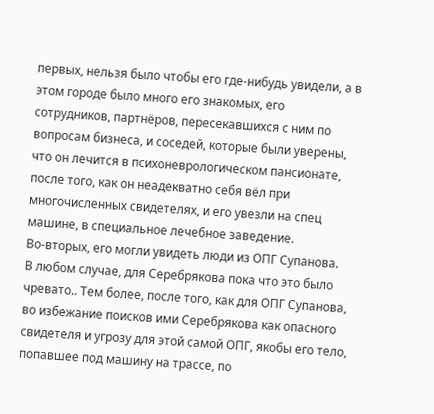первых, нельзя было чтобы его где-нибудь увидели, а в этом городе было много его знакомых, его сотрудников, партнёров, пересекавшихся с ним по вопросам бизнеса, и соседей, которые были уверены, что он лечится в психоневрологическом пансионате, после того, как он неадекватно себя вёл при многочисленных свидетелях, и его увезли на спец машине, в специальное лечебное заведение.
Во-вторых, его могли увидеть люди из ОПГ Супанова.
В любом случае, для Серебрякова пока что это было чревато.. Тем более, после того, как для ОПГ Супанова, во избежание поисков ими Серебрякова как опасного свидетеля и угрозу для этой самой ОПГ, якобы его тело, попавшее под машину на трассе, по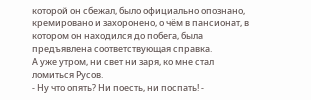которой он сбежал, было официально опознано, кремировано и захоронено, о чём в пансионат, в котором он находился до побега, была предъявлена соответствующая справка.
А уже утром, ни свет ни заря, ко мне стал ломиться Русов.
- Ну что опять? Ни поесть, ни поспать! -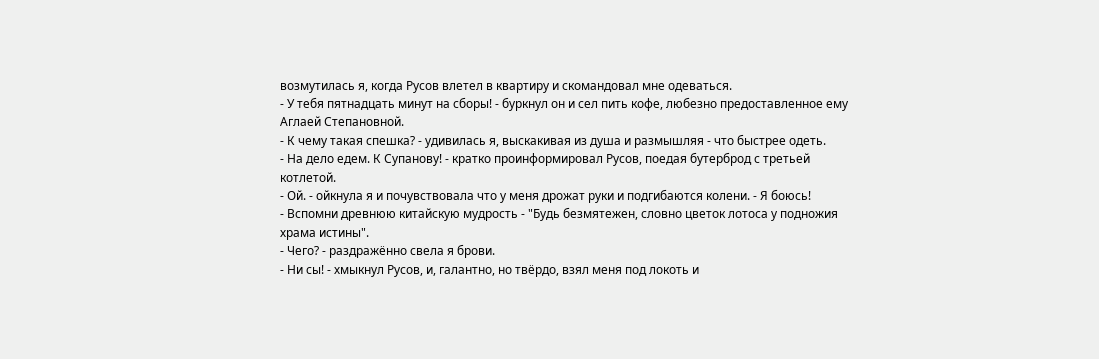возмутилась я, когда Русов влетел в квартиру и скомандовал мне одеваться.
- У тебя пятнадцать минут на сборы! - буркнул он и сел пить кофе, любезно предоставленное ему Аглаей Степановной.
- К чему такая спешка? - удивилась я, выскакивая из душа и размышляя - что быстрее одеть.
- На дело едем. К Супанову! - кратко проинформировал Русов, поедая бутерброд с третьей котлетой.
- Ой. - ойкнула я и почувствовала что у меня дрожат руки и подгибаются колени. - Я боюсь!
- Вспомни древнюю китайскую мудрость - "Будь безмятежен, словно цветок лотоса у подножия храма истины".
- Чего? - раздражённо свела я брови.
- Ни сы! - хмыкнул Русов, и, галантно, но твёрдо, взял меня под локоть и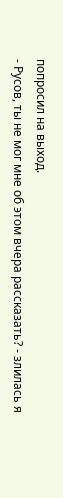попросил на выход.
- Русов, ты не мог мне об этом вчера рассказать? - злилась я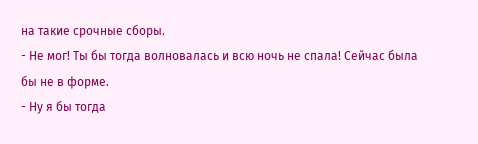на такие срочные сборы.
- Не мог! Ты бы тогда волновалась и всю ночь не спала! Сейчас была бы не в форме.
- Ну я бы тогда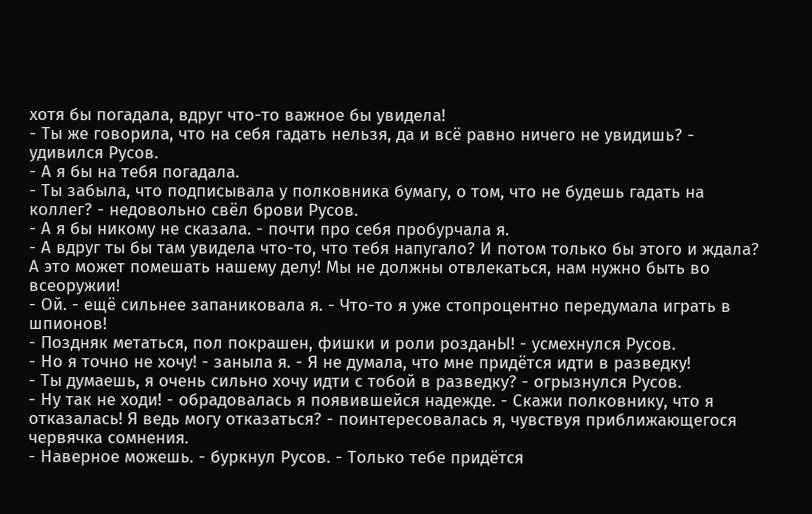хотя бы погадала, вдруг что-то важное бы увидела!
- Ты же говорила, что на себя гадать нельзя, да и всё равно ничего не увидишь? - удивился Русов.
- А я бы на тебя погадала.
- Ты забыла, что подписывала у полковника бумагу, о том, что не будешь гадать на коллег? - недовольно свёл брови Русов.
- А я бы никому не сказала. - почти про себя пробурчала я.
- А вдруг ты бы там увидела что-то, что тебя напугало? И потом только бы этого и ждала? А это может помешать нашему делу! Мы не должны отвлекаться, нам нужно быть во всеоружии!
- Ой. - ещё сильнее запаниковала я. - Что-то я уже стопроцентно передумала играть в шпионов!
- Поздняк метаться, пол покрашен, фишки и роли розданЫ! - усмехнулся Русов.
- Но я точно не хочу! - заныла я. - Я не думала, что мне придётся идти в разведку!
- Ты думаешь, я очень сильно хочу идти с тобой в разведку? - огрызнулся Русов.
- Ну так не ходи! - обрадовалась я появившейся надежде. - Скажи полковнику, что я отказалась! Я ведь могу отказаться? - поинтересовалась я, чувствуя приближающегося червячка сомнения.
- Наверное можешь. - буркнул Русов. - Только тебе придётся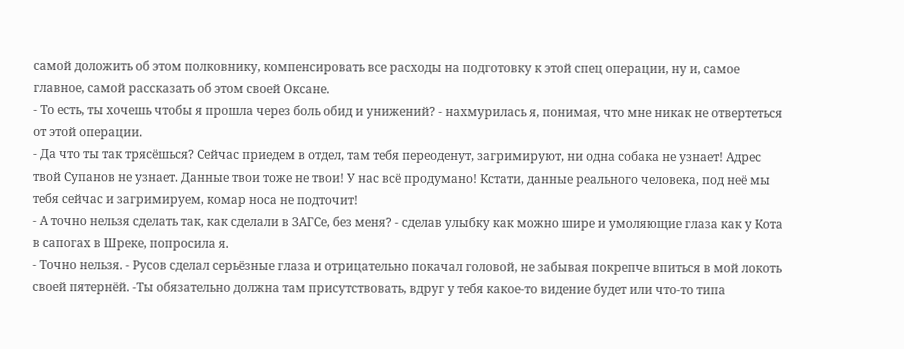самой доложить об этом полковнику, компенсировать все расходы на подготовку к этой спец операции, ну и, самое главное, самой рассказать об этом своей Оксане.
- То есть, ты хочешь чтобы я прошла через боль обид и унижений? - нахмурилась я, понимая, что мне никак не отвертеться от этой операции.
- Да что ты так трясёшься? Сейчас приедем в отдел, там тебя переоденут, загримируют, ни одна собака не узнает! Адрес твой Супанов не узнает. Данные твои тоже не твои! У нас всё продумано! Кстати, данные реального человека, под неё мы тебя сейчас и загримируем, комар носа не подточит!
- А точно нельзя сделать так, как сделали в ЗАГСе, без меня? - сделав улыбку как можно шире и умоляющие глаза как у Кота в сапогах в Шреке, попросила я.
- Точно нельзя. - Русов сделал серьёзные глаза и отрицательно покачал головой, не забывая покрепче впиться в мой локоть своей пятернёй. -Ты обязательно должна там присутствовать, вдруг у тебя какое-то видение будет или что-то типа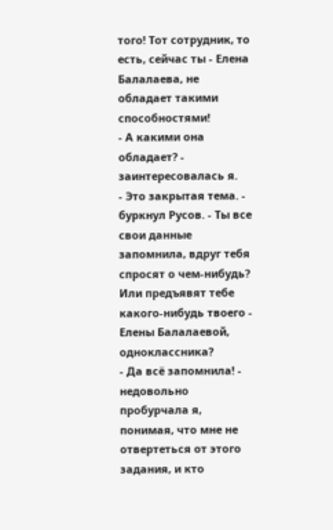того! Тот сотрудник, то есть, сейчас ты - Елена Балалаева, не обладает такими способностями!
- А какими она обладает? - заинтересовалась я.
- Это закрытая тема. - буркнул Русов. - Ты все свои данные запомнила, вдруг тебя спросят о чем-нибудь? Или предъявят тебе какого-нибудь твоего - Елены Балалаевой, одноклассника?
- Да всё запомнила! - недовольно пробурчала я, понимая, что мне не отвертеться от этого задания, и кто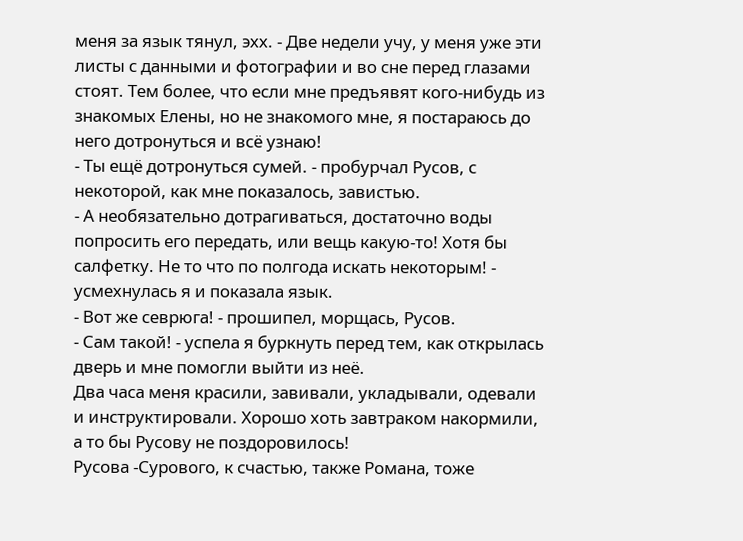меня за язык тянул, эхх. - Две недели учу, у меня уже эти листы с данными и фотографии и во сне перед глазами стоят. Тем более, что если мне предъявят кого-нибудь из знакомых Елены, но не знакомого мне, я постараюсь до него дотронуться и всё узнаю!
- Ты ещё дотронуться сумей. - пробурчал Русов, с некоторой, как мне показалось, завистью.
- А необязательно дотрагиваться, достаточно воды попросить его передать, или вещь какую-то! Хотя бы салфетку. Не то что по полгода искать некоторым! - усмехнулась я и показала язык.
- Вот же севрюга! - прошипел, морщась, Русов.
- Сам такой! - успела я буркнуть перед тем, как открылась дверь и мне помогли выйти из неё.
Два часа меня красили, завивали, укладывали, одевали и инструктировали. Хорошо хоть завтраком накормили, а то бы Русову не поздоровилось!
Русова -Сурового, к счастью, также Романа, тоже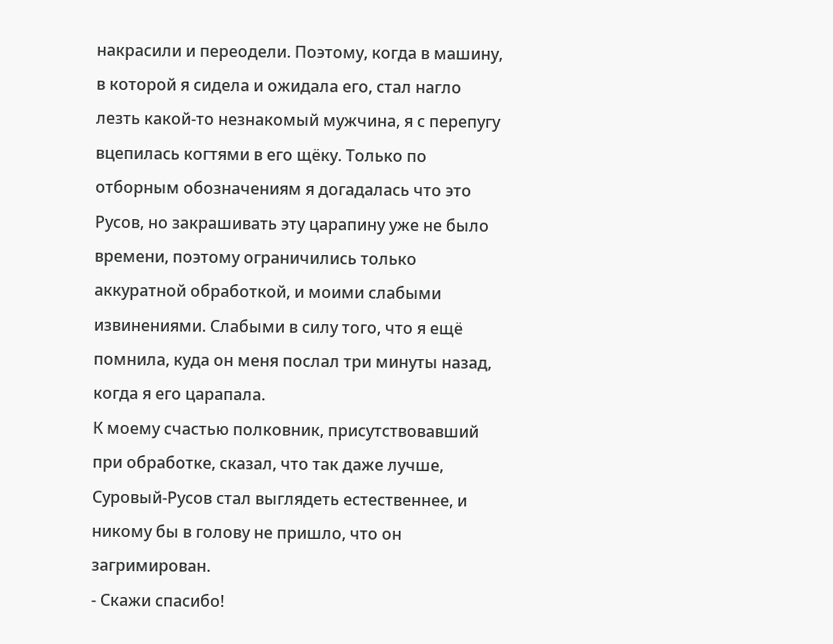накрасили и переодели. Поэтому, когда в машину, в которой я сидела и ожидала его, стал нагло лезть какой-то незнакомый мужчина, я с перепугу вцепилась когтями в его щёку. Только по отборным обозначениям я догадалась что это Русов, но закрашивать эту царапину уже не было времени, поэтому ограничились только аккуратной обработкой, и моими слабыми извинениями. Слабыми в силу того, что я ещё помнила, куда он меня послал три минуты назад, когда я его царапала.
К моему счастью полковник, присутствовавший при обработке, сказал, что так даже лучше, Суровый-Русов стал выглядеть естественнее, и никому бы в голову не пришло, что он загримирован.
- Скажи спасибо!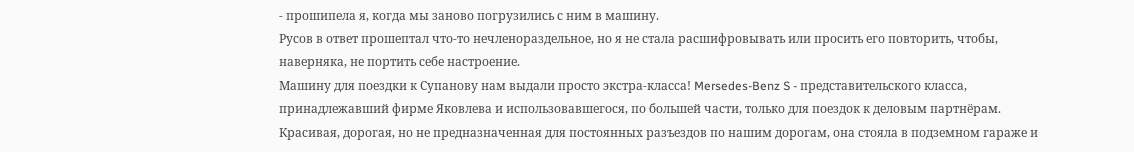- прошипела я, когда мы заново погрузились с ним в машину.
Русов в ответ прошептал что-то нечленораздельное, но я не стала расшифровывать или просить его повторить, чтобы, наверняка, не портить себе настроение.
Машину для поездки к Супанову нам выдали просто экстра-класса! Mersedes-Benz S - представительского класса, принадлежавший фирме Яковлева и использовавшегося, по большей части, только для поездок к деловым партнёрам. Красивая, дорогая, но не предназначенная для постоянных разъездов по нашим дорогам, она стояла в подземном гараже и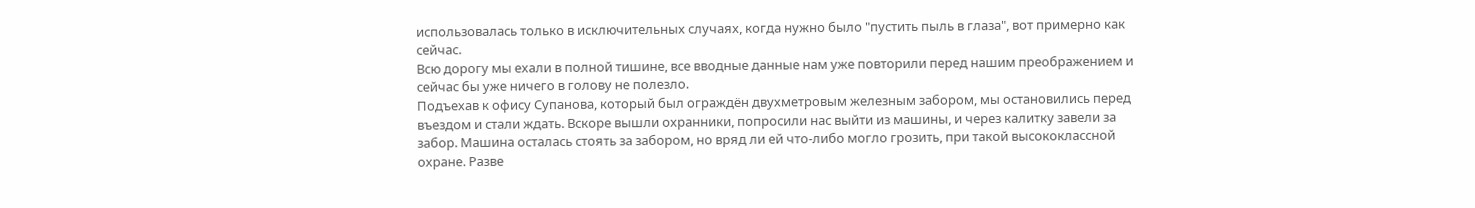использовалась только в исключительных случаях, когда нужно было "пустить пыль в глаза", вот примерно как сейчас.
Всю дорогу мы ехали в полной тишине, все вводные данные нам уже повторили перед нашим преображением и сейчас бы уже ничего в голову не полезло.
Подъехав к офису Супанова, который был ограждён двухметровым железным забором, мы остановились перед въездом и стали ждать. Вскоре вышли охранники, попросили нас выйти из машины, и через калитку завели за забор. Машина осталась стоять за забором, но вряд ли ей что-либо могло грозить, при такой высококлассной охране. Разве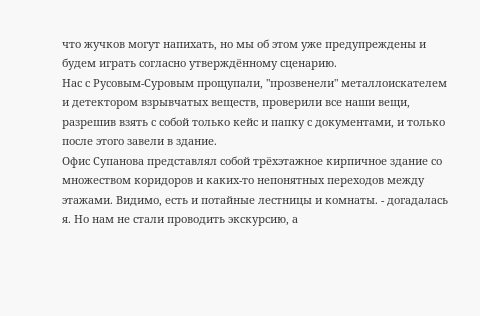что жучков могут напихать, но мы об этом уже предупреждены и будем играть согласно утверждённому сценарию.
Нас с Русовым-Суровым прощупали, "прозвенели" металлоискателем и детектором взрывчатых веществ, проверили все наши вещи, разрешив взять с собой только кейс и папку с документами, и только после этого завели в здание.
Офис Супанова представлял собой трёхэтажное кирпичное здание со множеством коридоров и каких-то непонятных переходов между этажами. Видимо, есть и потайные лестницы и комнаты. - догадалась я. Но нам не стали проводить экскурсию, а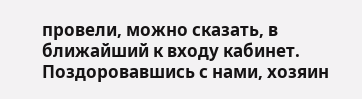провели, можно сказать, в ближайший к входу кабинет.
Поздоровавшись с нами, хозяин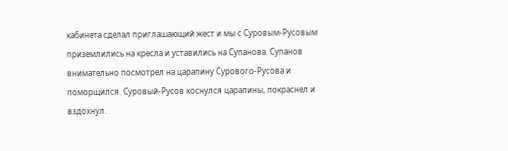кабинета сделал приглашающий жест и мы с Суровым-Русовым приземлились на кресла и уставились на Супанова. Супанов внимательно посмотрел на царапину Сурового-Русова и поморщился. Суровый-Русов коснулся царапины, покраснел и вздохнул.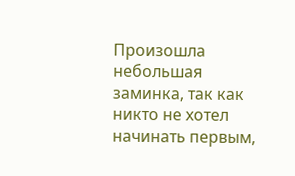Произошла небольшая заминка, так как никто не хотел начинать первым,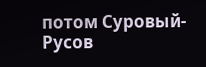потом Суровый-Русов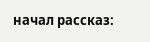начал рассказ: